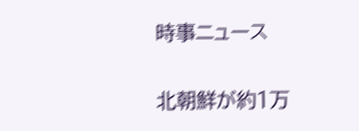時事ニュース

北朝鮮が約1万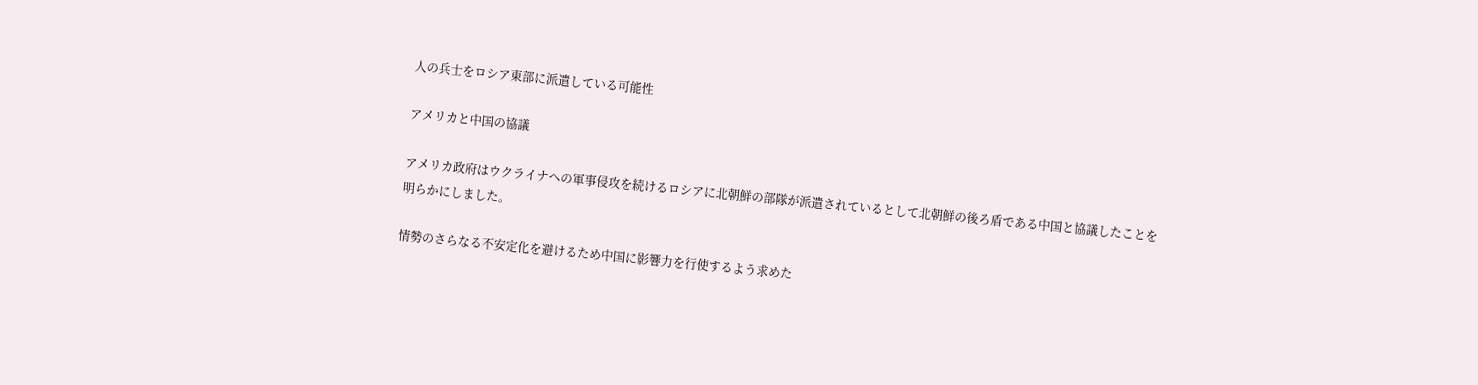人の兵士をロシア東部に派遣している可能性

アメリカと中国の協議

アメリカ政府はウクライナへの軍事侵攻を続けるロシアに北朝鮮の部隊が派遣されているとして北朝鮮の後ろ盾である中国と協議したことを明らかにしました。

情勢のさらなる不安定化を避けるため中国に影響力を行使するよう求めた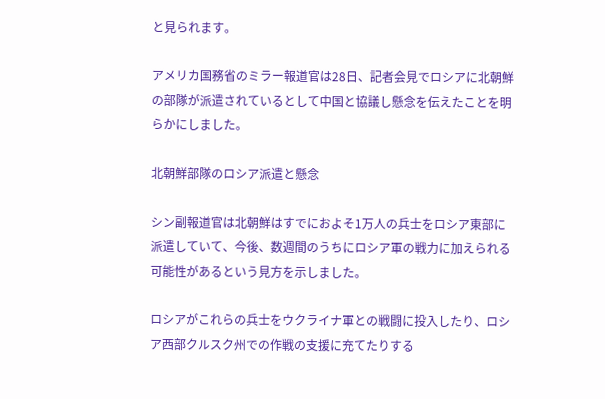と見られます。

アメリカ国務省のミラー報道官は28日、記者会見でロシアに北朝鮮の部隊が派遣されているとして中国と協議し懸念を伝えたことを明らかにしました。

北朝鮮部隊のロシア派遣と懸念

シン副報道官は北朝鮮はすでにおよそ1万人の兵士をロシア東部に派遣していて、今後、数週間のうちにロシア軍の戦力に加えられる可能性があるという見方を示しました。

ロシアがこれらの兵士をウクライナ軍との戦闘に投入したり、ロシア西部クルスク州での作戦の支援に充てたりする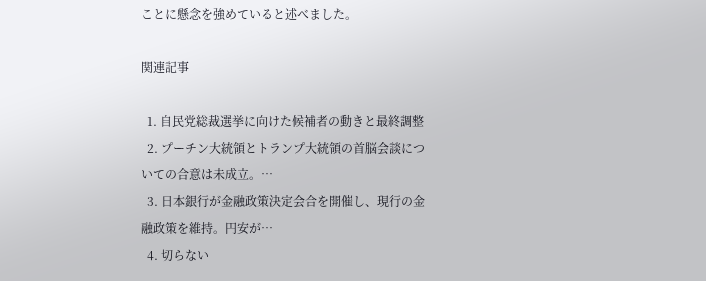ことに懸念を強めていると述べました。

関連記事

  1. 自民党総裁選挙に向けた候補者の動きと最終調整
  2. プーチン大統領とトランプ大統領の首脳会談についての合意は未成立。…
  3. 日本銀行が金融政策決定会合を開催し、現行の金融政策を維持。円安が…
  4. 切らない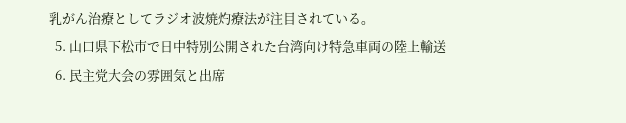乳がん治療としてラジオ波焼灼療法が注目されている。
  5. 山口県下松市で日中特別公開された台湾向け特急車両の陸上輸送
  6. 民主党大会の雰囲気と出席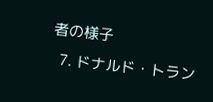者の様子
  7. ドナルド・トラン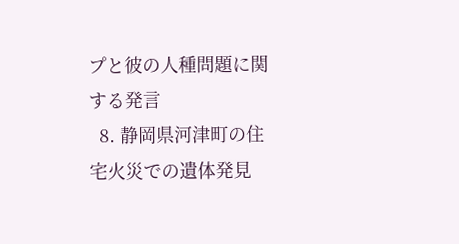プと彼の人種問題に関する発言
  8. 静岡県河津町の住宅火災での遺体発見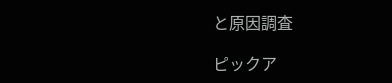と原因調査

ピックア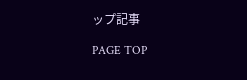ップ記事

PAGE TOP